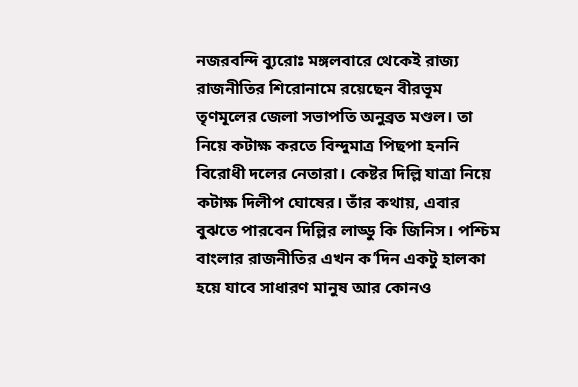নজরবন্দি ব্যুরোঃ মঙ্গলবারে থেকেই রাজ্য রাজনীতির শিরোনামে রয়েছেন বীরভূম তৃণমূলের জেলা সভাপতি অনুব্রত মণ্ডল। তা নিয়ে কটাক্ষ করতে বিন্দুমাত্র পিছপা হননি বিরোধী দলের নেতারা। কেষ্টর দিল্লি যাত্রা নিয়ে কটাক্ষ দিলীপ ঘোষের। তাঁর কথায়, এবার বুঝতে পারবেন দিল্লির লাড্ডু কি জিনিস। পশ্চিম বাংলার রাজনীতির এখন ক’দিন একটু হালকা হয়ে যাবে সাধারণ মানুষ আর কোনও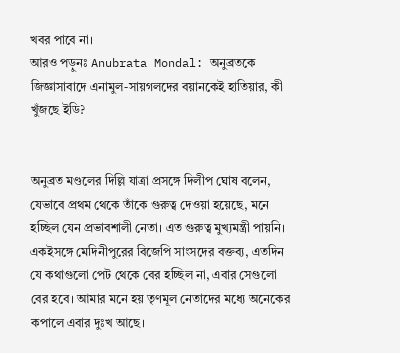খবর পাবে না।
আরও পড়ুনঃ Anubrata Mondal: অনুব্রতকে জিজ্ঞাসাবাদে এনামুল-সায়গলদের বয়ানকেই হাতিয়ার, কী খুঁজছে ইডি?


অনুব্রত মণ্ডলের দিল্লি যাত্রা প্রসঙ্গে দিলীপ ঘোষ বলেন, যেভাবে প্রথম থেকে তাঁকে গুরুত্ব দেওয়া হয়েছে, মনে হচ্ছিল যেন প্রভাবশালী নেতা। এত গুরুত্ব মুখ্যমন্ত্রী পায়নি। একইসঙ্গে মেদিনীপুরের বিজেপি সাংসদের বক্তব্য, এতদিন যে কথাগুলো পেট থেকে বের হচ্ছিল না, এবার সেগুলো বের হবে। আমার মনে হয় তৃণমূল নেতাদের মধ্যে অনেকের কপালে এবার দুঃখ আছে।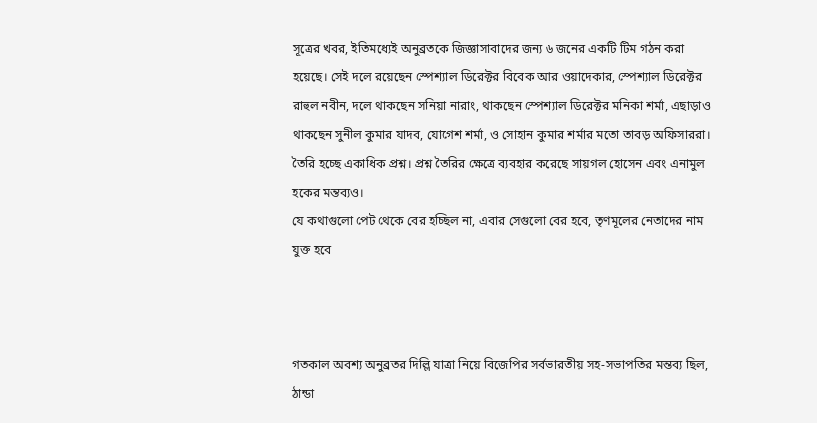সূত্রের খবর, ইতিমধ্যেই অনুব্রতকে জিজ্ঞাসাবাদের জন্য ৬ জনের একটি টিম গঠন করা হয়েছে। সেই দলে রয়েছেন স্পেশ্যাল ডিরেক্টর বিবেক আর ওয়াদেকার, স্পেশ্যাল ডিরেক্টর রাহুল নবীন, দলে থাকছেন সনিয়া নারাং, থাকছেন স্পেশ্যাল ডিরেক্টর মনিকা শর্মা, এছাড়াও থাকছেন সুনীল কুমার যাদব, যোগেশ শর্মা, ও সোহান কুমার শর্মার মতো তাবড় অফিসাররা। তৈরি হচ্ছে একাধিক প্রশ্ন। প্রশ্ন তৈরির ক্ষেত্রে ব্যবহার করেছে সায়গল হোসেন এবং এনামুল হকের মন্তব্যও।
যে কথাগুলো পেট থেকে বের হচ্ছিল না, এবার সেগুলো বের হবে, তৃণমূলের নেতাদের নাম যুক্ত হবে



গতকাল অবশ্য অনুব্রতর দিল্লি যাত্রা নিয়ে বিজেপির সর্বভারতীয় সহ-সভাপতির মন্তব্য ছিল, ঠান্ডা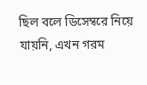ছিল বলে ডিসেম্বরে নিয়ে যায়নি, এখন গরম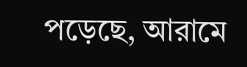পড়েছে, আরামে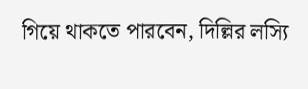গিয়ে থাকতে পারবেন, দিল্লির লস্যি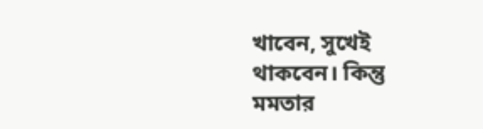খাবেন, সুখেই থাকবেন। কিন্তু মমতার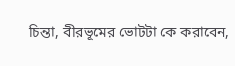চিন্তা, বীরভূমের ভোটটা কে করাবেন,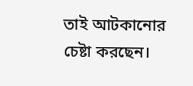তাই আটকানোর চেষ্টা করছেন।